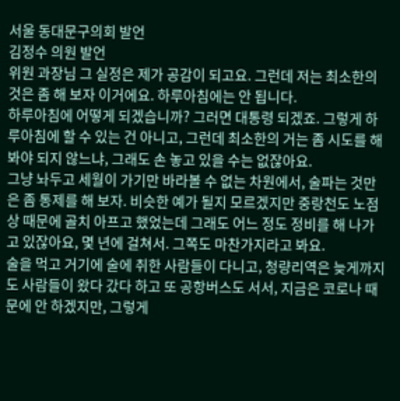서울 동대문구의회 발언
김정수 의원 발언
위원 과장님 그 실정은 제가 공감이 되고요. 그런데 저는 최소한의 것은 좀 해 보자 이거에요. 하루아침에는 안 됩니다.
하루아침에 어떻게 되겠습니까? 그러면 대통령 되겠죠. 그렇게 하루아침에 할 수 있는 건 아니고, 그런데 최소한의 거는 좀 시도를 해 봐야 되지 않느냐, 그래도 손 놓고 있을 수는 없잖아요.
그냥 놔두고 세월이 가기만 바라볼 수 없는 차원에서, 술파는 것만은 좀 통제를 해 보자. 비슷한 예가 될지 모르겠지만 중랑천도 노점상 때문에 골치 아프고 했었는데 그래도 어느 정도 정비를 해 나가고 있잖아요, 몇 년에 걸쳐서. 그쪽도 마찬가지라고 봐요.
술을 먹고 거기에 술에 취한 사람들이 다니고, 청량리역은 늦게까지도 사람들이 왔다 갔다 하고 또 공항버스도 서서, 지금은 코로나 때문에 안 하겠지만, 그렇게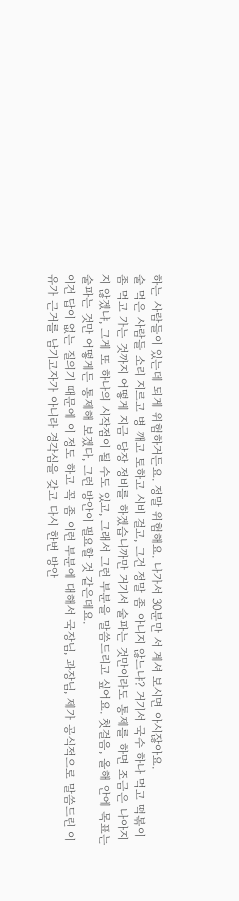하는 사람들이 있는데 되게 위험하거든요. 정말 위험해요. 나가서 30분만 서 계셔 보시면 아시잖아요.
술 먹은 사람들 소리 지르고 병 깨고 토하고 시비 걸고, 그건 정말 좀 아니지 않느냐? 거기서 국수 하나 먹고 떡볶이 좀 먹고 가는 것까지 어떻게 지금 당장 정비를 하겠습니까만 거기서 술파는 것만이라도 통제를 하면 조금은 나아지지 않겠냐, 그게 또 하나의 시작점이 될 수도 있고, 그래서 그런 부분을 말씀드리고 싶어요. 첫걸음, 올해 안에 목표는 술파는 것만 어떻게든 통제해 보겠다, 그런 방안이 필요할 것 같은데요.
이건 답이 없는 질의기 때문에 이 정도 하고 꼭 좀 이런 부분에 대해서 국장님, 과장님, 제가 공식적으로 말씀드린 이유가 근거를 남기고자가 아니라 경각심을 갖고 다시 한번 방안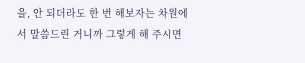을, 안 되더라도 한 번 해보자는 차원에서 말씀드린 거니까 그렇게 해 주시면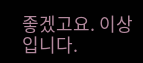좋겠고요. 이상입니다.